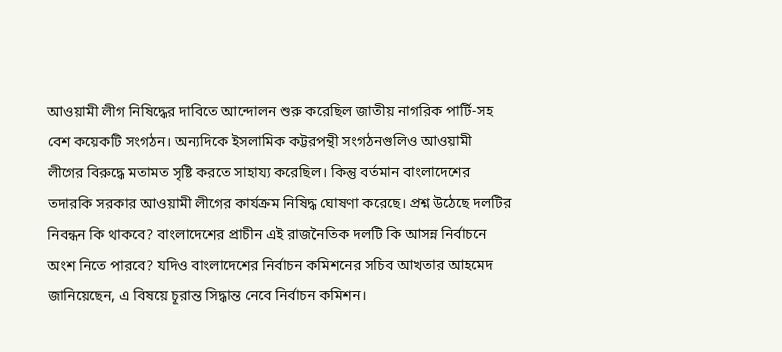আওয়ামী লীগ নিষিদ্ধের দাবিতে আন্দোলন শুরু করেছিল জাতীয় নাগরিক পার্টি-সহ বেশ কয়েকটি সংগঠন। অন্যদিকে ইসলামিক কট্টরপন্থী সংগঠনগুলিও আওয়ামী লীগের বিরুদ্ধে মতামত সৃষ্টি করতে সাহায্য করেছিল। কিন্তু বর্তমান বাংলাদেশের তদারকি সরকার আওয়ামী লীগের কার্যক্রম নিষিদ্ধ ঘোষণা করেছে। প্রশ্ন উঠেছে দলটির নিবন্ধন কি থাকবে? বাংলাদেশের প্রাচীন এই রাজনৈতিক দলটি কি আসন্ন নির্বাচনে অংশ নিতে পারবে? যদিও বাংলাদেশের নির্বাচন কমিশনের সচিব আখতার আহমেদ জানিয়েছেন, এ বিষয়ে চূরান্ত সিদ্ধান্ত নেবে নির্বাচন কমিশন।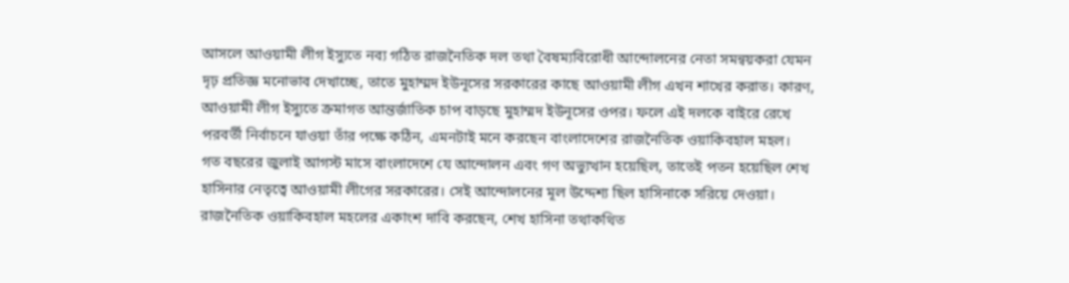আসলে আওয়ামী লীগ ইস্যুতে নব্য গঠিত রাজনৈতিক দল তথা বৈষম্যবিরোধী আন্দোলনের নেতা সমন্বয়করা যেমন দৃঢ় প্রতিজ্ঞ মনোভাব দেখাচ্ছে, তাতে মুহাম্মদ ইউনূসের সরকারের কাছে আওয়ামী লীগ এখন শাখের করাত। কারণ, আওয়ামী লীগ ইস্যুতে ক্রমাগত আন্তর্জাতিক চাপ বাড়ছে মুহাম্মদ ইউনূসের ওপর। ফলে এই দলকে বাইরে রেখে পরবর্তী নির্বাচনে যাওয়া তাঁর পক্ষে কঠিন, এমনটাই মনে করছেন বাংলাদেশের রাজনৈতিক ওয়াকিবহাল মহল।
গত বছরের জুলাই আগস্ট মাসে বাংলাদেশে যে আন্দোলন এবং গণ অভ্যুত্থান হয়েছিল, তাতেই পতন হয়েছিল শেখ হাসিনার নেতৃত্বে আওয়ামী লীগের সরকারের। সেই আন্দোলনের মূল উদ্দেশ্য ছিল হাসিনাকে সরিয়ে দেওয়া। রাজনৈতিক ওয়াকিবহাল মহলের একাংশ দাবি করছেন, শেখ হাসিনা তথাকথিত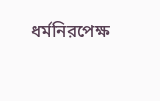ধর্মনিরপেক্ষ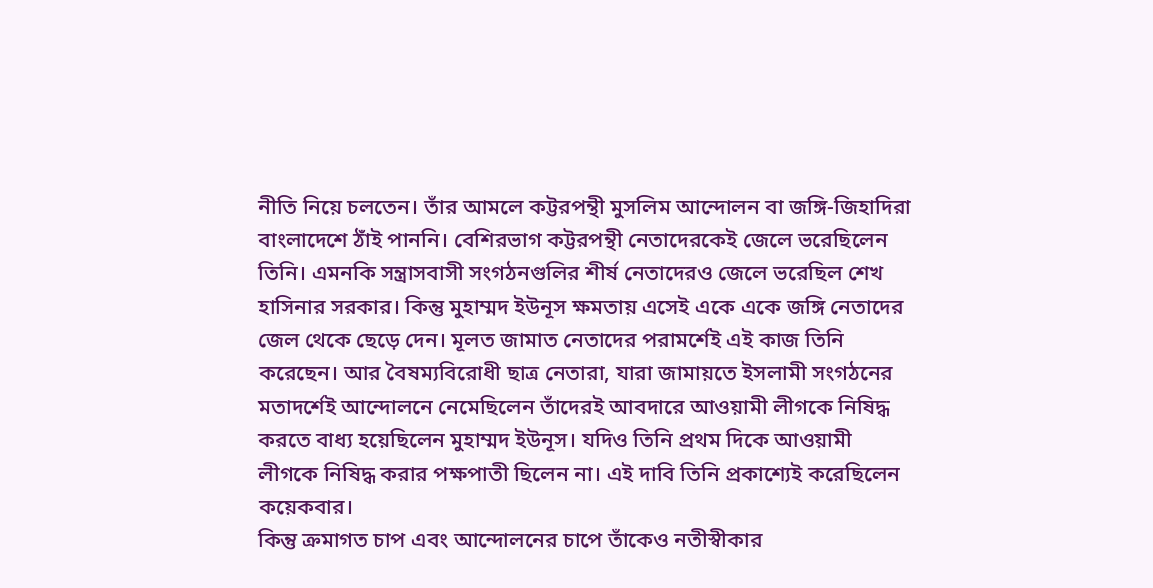নীতি নিয়ে চলতেন। তাঁর আমলে কট্টরপন্থী মুসলিম আন্দোলন বা জঙ্গি-জিহাদিরা বাংলাদেশে ঠাঁই পাননি। বেশিরভাগ কট্টরপন্থী নেতাদেরকেই জেলে ভরেছিলেন তিনি। এমনকি সন্ত্রাসবাসী সংগঠনগুলির শীর্ষ নেতাদেরও জেলে ভরেছিল শেখ হাসিনার সরকার। কিন্তু মুহাম্মদ ইউনূস ক্ষমতায় এসেই একে একে জঙ্গি নেতাদের জেল থেকে ছেড়ে দেন। মূলত জামাত নেতাদের পরামর্শেই এই কাজ তিনি করেছেন। আর বৈষম্যবিরোধী ছাত্র নেতারা, যারা জামায়তে ইসলামী সংগঠনের মতাদর্শেই আন্দোলনে নেমেছিলেন তাঁদেরই আবদারে আওয়ামী লীগকে নিষিদ্ধ করতে বাধ্য হয়েছিলেন মুহাম্মদ ইউনূস। যদিও তিনি প্রথম দিকে আওয়ামী লীগকে নিষিদ্ধ করার পক্ষপাতী ছিলেন না। এই দাবি তিনি প্রকাশ্যেই করেছিলেন কয়েকবার।
কিন্তু ক্রমাগত চাপ এবং আন্দোলনের চাপে তাঁকেও নতীস্বীকার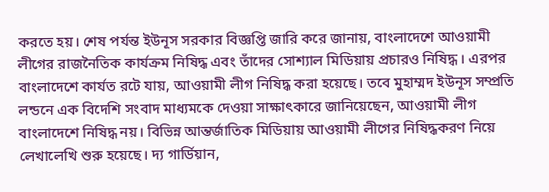করতে হয়। শেষ পর্যন্ত ইউনূস সরকার বিজ্ঞপ্তি জারি করে জানায়, বাংলাদেশে আওয়ামী লীগের রাজনৈতিক কার্যক্রম নিষিদ্ধ এবং তাঁদের সোশ্যাল মিডিয়ায় প্রচারও নিষিদ্ধ। এরপর বাংলাদেশে কার্যত রটে যায়, আওয়ামী লীগ নিষিদ্ধ করা হয়েছে। তবে মুহাম্মদ ইউনূস সম্প্রতি লন্ডনে এক বিদেশি সংবাদ মাধ্যমকে দেওয়া সাক্ষাৎকারে জানিয়েছেন, আওয়ামী লীগ বাংলাদেশে নিষিদ্ধ নয়। বিভিন্ন আন্তর্জাতিক মিডিয়ায় আওয়ামী লীগের নিষিদ্ধকরণ নিয়ে লেখালেখি শুরু হয়েছে। দ্য গার্ডিয়ান,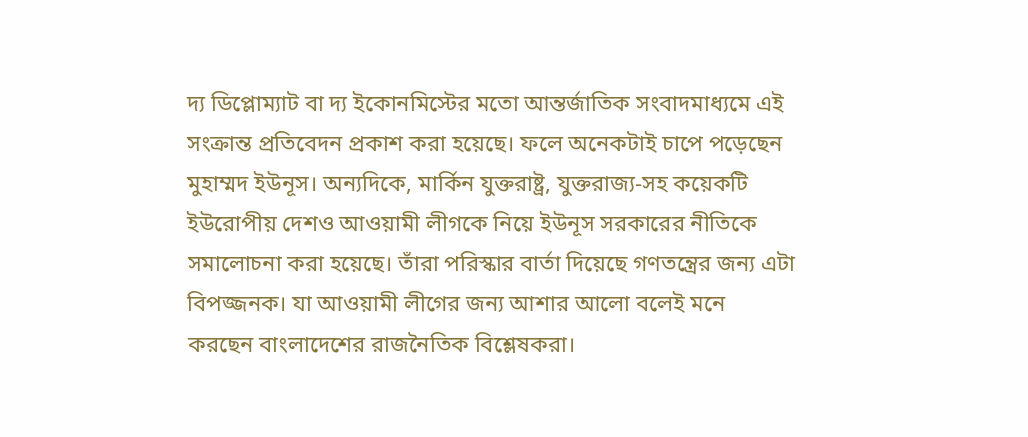দ্য ডিপ্লোম্যাট বা দ্য ইকোনমিস্টের মতো আন্তর্জাতিক সংবাদমাধ্যমে এই সংক্রান্ত প্রতিবেদন প্রকাশ করা হয়েছে। ফলে অনেকটাই চাপে পড়েছেন মুহাম্মদ ইউনূস। অন্যদিকে, মার্কিন যুক্তরাষ্ট্র, যুক্তরাজ্য-সহ কয়েকটি ইউরোপীয় দেশও আওয়ামী লীগকে নিয়ে ইউনূস সরকারের নীতিকে সমালোচনা করা হয়েছে। তাঁরা পরিস্কার বার্তা দিয়েছে গণতন্ত্রের জন্য এটা বিপজ্জনক। যা আওয়ামী লীগের জন্য আশার আলো বলেই মনে করছেন বাংলাদেশের রাজনৈতিক বিশ্লেষকরা।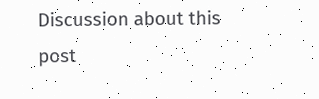Discussion about this post